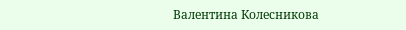Валентина Колесникова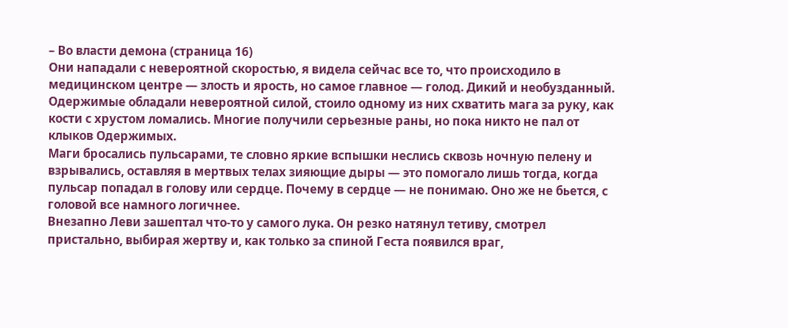– Во власти демона (страница 16)
Они нападали с невероятной скоростью, я видела сейчас все то, что происходило в медицинском центре — злость и ярость, но самое главное — голод. Дикий и необузданный. Одержимые обладали невероятной силой, стоило одному из них схватить мага за руку, как кости с хрустом ломались. Многие получили серьезные раны, но пока никто не пал от клыков Одержимых.
Маги бросались пульсарами, те словно яркие вспышки неслись сквозь ночную пелену и взрывались, оставляя в мертвых телах зияющие дыры — это помогало лишь тогда, когда пульсар попадал в голову или сердце. Почему в сердце — не понимаю. Оно же не бьется, с головой все намного логичнее.
Внезапно Леви зашептал что-то у самого лука. Он резко натянул тетиву, смотрел пристально, выбирая жертву и, как только за спиной Геста появился враг,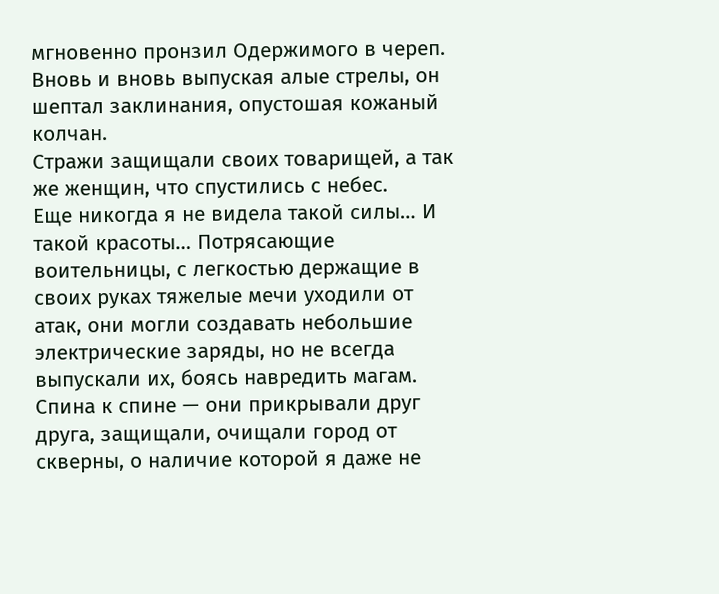мгновенно пронзил Одержимого в череп.
Вновь и вновь выпуская алые стрелы, он шептал заклинания, опустошая кожаный колчан.
Стражи защищали своих товарищей, а так же женщин, что спустились с небес.
Еще никогда я не видела такой силы… И такой красоты… Потрясающие воительницы, с легкостью держащие в своих руках тяжелые мечи уходили от атак, они могли создавать небольшие электрические заряды, но не всегда выпускали их, боясь навредить магам.
Спина к спине — они прикрывали друг друга, защищали, очищали город от скверны, о наличие которой я даже не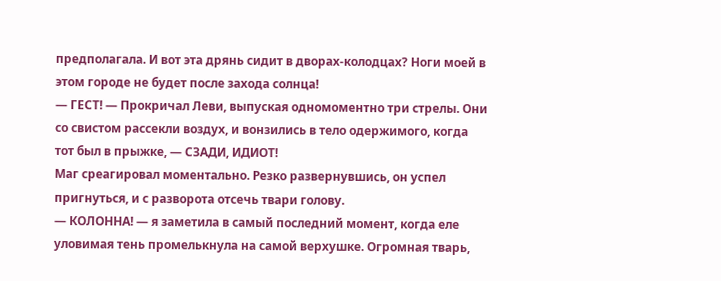предполагала. И вот эта дрянь сидит в дворах-колодцах? Ноги моей в этом городе не будет после захода солнца!
— ГЕСТ! — Прокричал Леви, выпуская одномоментно три стрелы. Они со свистом рассекли воздух, и вонзились в тело одержимого, когда тот был в прыжке, — СЗАДИ, ИДИОТ!
Маг среагировал моментально. Резко развернувшись, он успел пригнуться, и с разворота отсечь твари голову.
— КОЛОННА! — я заметила в самый последний момент, когда еле уловимая тень промелькнула на самой верхушке. Огромная тварь,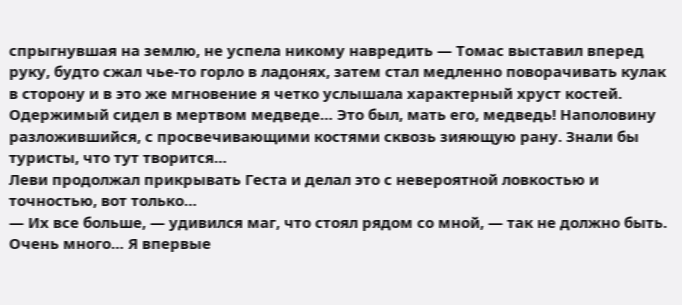спрыгнувшая на землю, не успела никому навредить — Томас выставил вперед руку, будто сжал чье-то горло в ладонях, затем стал медленно поворачивать кулак в сторону и в это же мгновение я четко услышала характерный хруст костей.
Одержимый сидел в мертвом медведе… Это был, мать его, медведь! Наполовину разложившийся, с просвечивающими костями сквозь зияющую рану. Знали бы туристы, что тут творится…
Леви продолжал прикрывать Геста и делал это с невероятной ловкостью и точностью, вот только…
— Их все больше, — удивился маг, что стоял рядом со мной, — так не должно быть. Очень много… Я впервые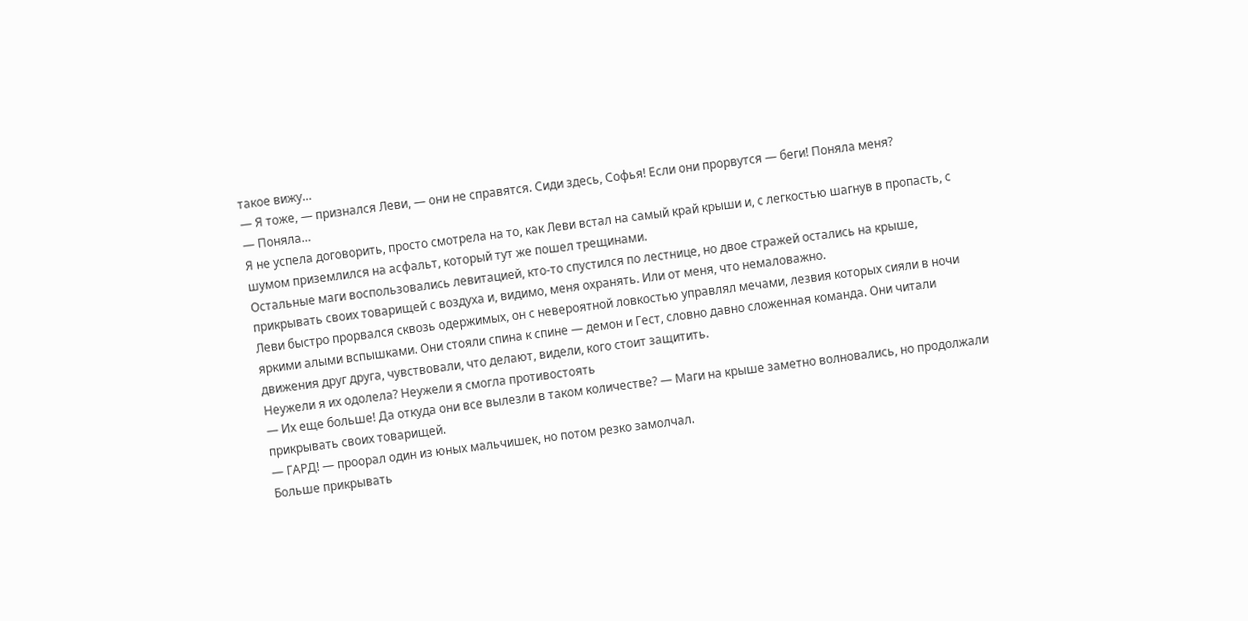такое вижу…
— Я тоже, — признался Леви, — они не справятся. Сиди здесь, Софья! Если они прорвутся — беги! Поняла меня?
— Поняла…
Я не успела договорить, просто смотрела на то, как Леви встал на самый край крыши и, с легкостью шагнув в пропасть, с шумом приземлился на асфальт, который тут же пошел трещинами.
Остальные маги воспользовались левитацией, кто-то спустился по лестнице, но двое стражей остались на крыше, прикрывать своих товарищей с воздуха и, видимо, меня охранять. Или от меня, что немаловажно.
Леви быстро прорвался сквозь одержимых, он с невероятной ловкостью управлял мечами, лезвия которых сияли в ночи яркими алыми вспышками. Они стояли спина к спине — демон и Гест, словно давно сложенная команда. Они читали движения друг друга, чувствовали, что делают, видели, кого стоит защитить.
Неужели я их одолела? Неужели я смогла противостоять
— Их еще больше! Да откуда они все вылезли в таком количестве? — Маги на крыше заметно волновались, но продолжали прикрывать своих товарищей.
— ГАРД! — проорал один из юных мальчишек, но потом резко замолчал.
Больше прикрывать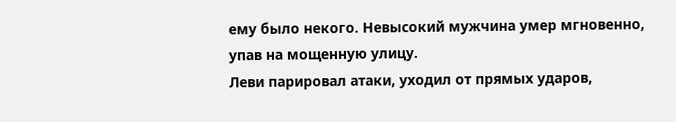ему было некого. Невысокий мужчина умер мгновенно, упав на мощенную улицу.
Леви парировал атаки, уходил от прямых ударов,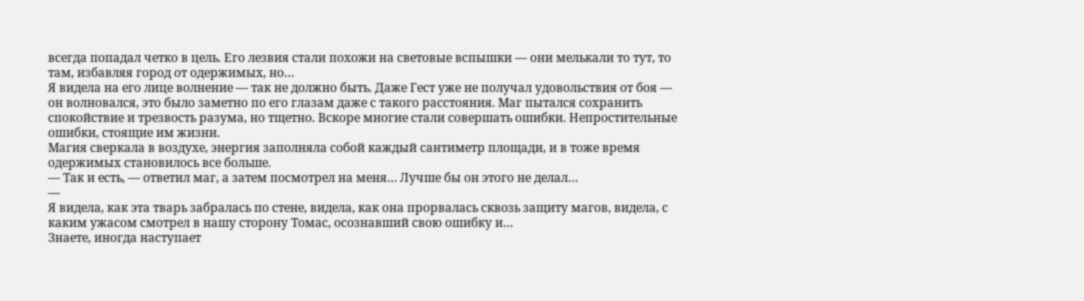всегда попадал четко в цель. Его лезвия стали похожи на световые вспышки — они мелькали то тут, то там, избавляя город от одержимых, но…
Я видела на его лице волнение — так не должно быть. Даже Гест уже не получал удовольствия от боя — он волновался, это было заметно по его глазам даже с такого расстояния. Маг пытался сохранить спокойствие и трезвость разума, но тщетно. Вскоре многие стали совершать ошибки. Непростительные ошибки, стоящие им жизни.
Магия сверкала в воздухе, энергия заполняла собой каждый сантиметр площади, и в тоже время одержимых становилось все больше.
— Так и есть, — ответил маг, а затем посмотрел на меня… Лучше бы он этого не делал…
—
Я видела, как эта тварь забралась по стене, видела, как она прорвалась сквозь защиту магов, видела, с каким ужасом смотрел в нашу сторону Томас, осознавший свою ошибку и…
Знаете, иногда наступает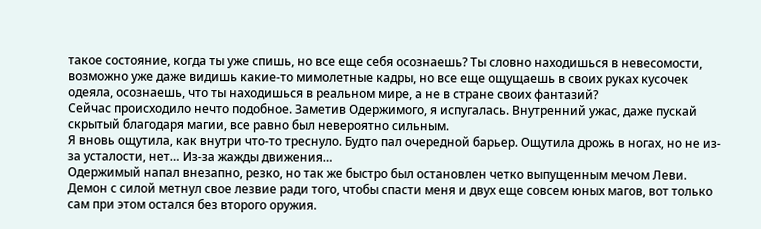такое состояние, когда ты уже спишь, но все еще себя осознаешь? Ты словно находишься в невесомости, возможно уже даже видишь какие-то мимолетные кадры, но все еще ощущаешь в своих руках кусочек одеяла, осознаешь, что ты находишься в реальном мире, а не в стране своих фантазий?
Сейчас происходило нечто подобное. Заметив Одержимого, я испугалась. Внутренний ужас, даже пускай скрытый благодаря магии, все равно был невероятно сильным.
Я вновь ощутила, как внутри что-то треснуло. Будто пал очередной барьер. Ощутила дрожь в ногах, но не из-за усталости, нет… Из-за жажды движения…
Одержимый напал внезапно, резко, но так же быстро был остановлен четко выпущенным мечом Леви. Демон с силой метнул свое лезвие ради того, чтобы спасти меня и двух еще совсем юных магов, вот только сам при этом остался без второго оружия.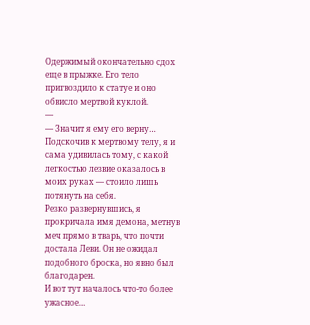Одержимый окончательно сдох еще в прыжке. Его тело пригвоздило к статуе и оно обвисло мертвой куклой.
—
— Значит я ему его верну…
Подскочив к мертвому телу, я и сама удивилась тому, с какой легкостью лезвие оказалось в моих руках — стоило лишь потянуть на себя.
Резко развернувшись, я прокричала имя демона, метнув меч прямо в тварь, что почти достала Леви. Он не ожидал подобного броска, но явно был благодарен.
И вот тут началось что-то более ужасное…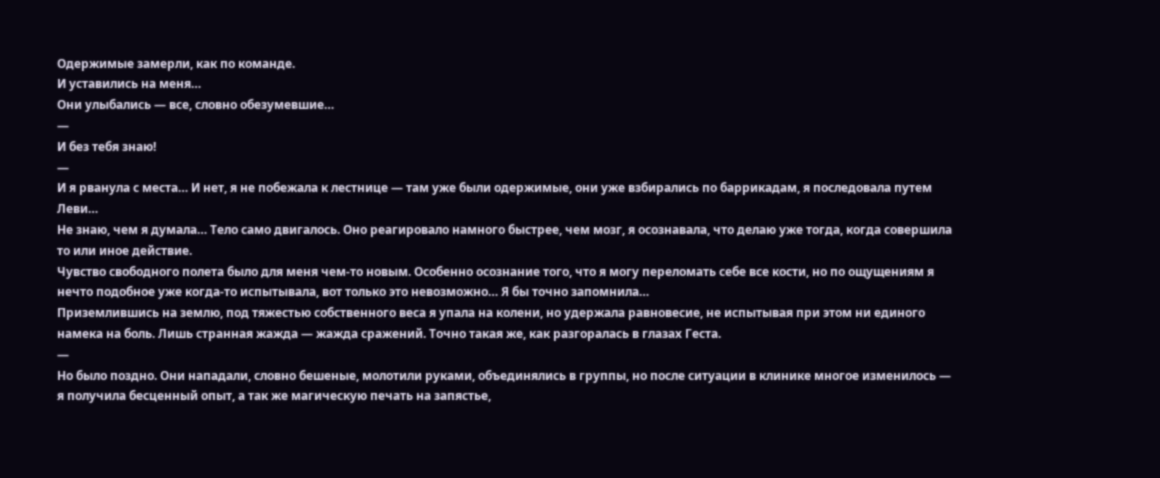Одержимые замерли, как по команде.
И уставились на меня…
Они улыбались — все, словно обезумевшие…
—
И без тебя знаю!
—
И я рванула с места… И нет, я не побежала к лестнице — там уже были одержимые, они уже взбирались по баррикадам, я последовала путем Леви…
Не знаю, чем я думала… Тело само двигалось. Оно реагировало намного быстрее, чем мозг, я осознавала, что делаю уже тогда, когда совершила то или иное действие.
Чувство свободного полета было для меня чем-то новым. Особенно осознание того, что я могу переломать себе все кости, но по ощущениям я нечто подобное уже когда-то испытывала, вот только это невозможно… Я бы точно запомнила…
Приземлившись на землю, под тяжестью собственного веса я упала на колени, но удержала равновесие, не испытывая при этом ни единого намека на боль. Лишь странная жажда — жажда сражений. Точно такая же, как разгоралась в глазах Геста.
—
Но было поздно. Они нападали, словно бешеные, молотили руками, объединялись в группы, но после ситуации в клинике многое изменилось — я получила бесценный опыт, а так же магическую печать на запястье,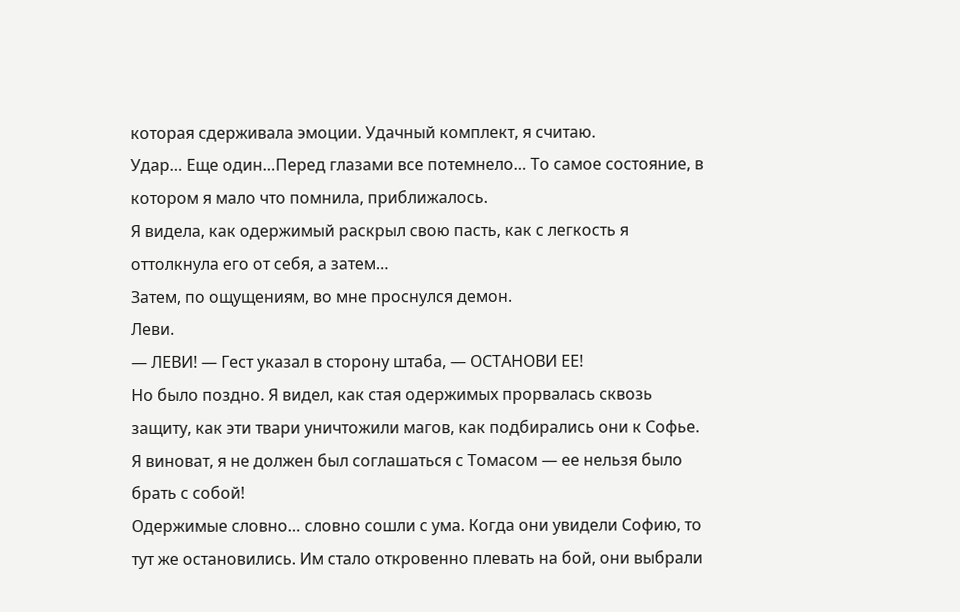которая сдерживала эмоции. Удачный комплект, я считаю.
Удар… Еще один…Перед глазами все потемнело… То самое состояние, в котором я мало что помнила, приближалось.
Я видела, как одержимый раскрыл свою пасть, как с легкость я оттолкнула его от себя, а затем…
Затем, по ощущениям, во мне проснулся демон.
Леви.
— ЛЕВИ! — Гест указал в сторону штаба, — ОСТАНОВИ ЕЕ!
Но было поздно. Я видел, как стая одержимых прорвалась сквозь защиту, как эти твари уничтожили магов, как подбирались они к Софье.
Я виноват, я не должен был соглашаться с Томасом — ее нельзя было брать с собой!
Одержимые словно… словно сошли с ума. Когда они увидели Софию, то тут же остановились. Им стало откровенно плевать на бой, они выбрали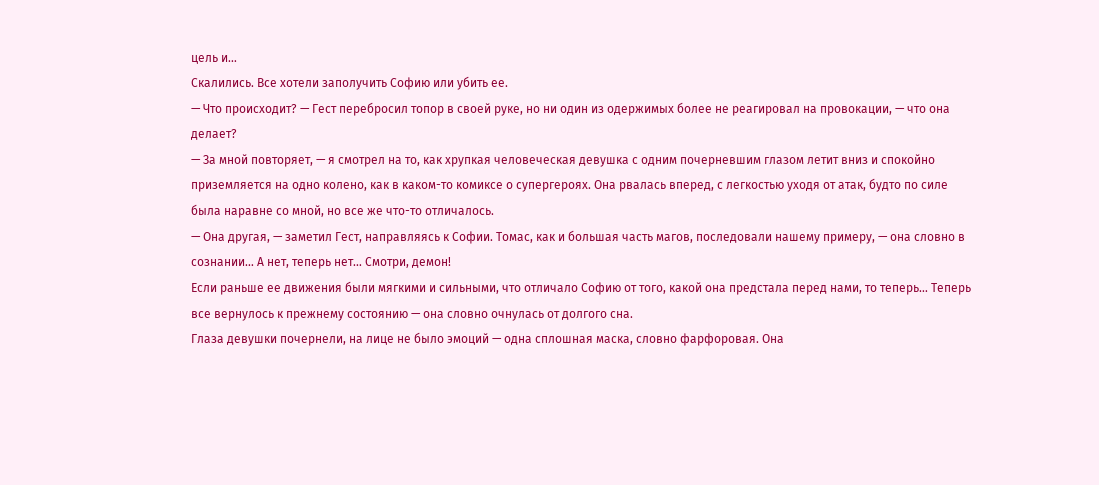цель и…
Скалились. Все хотели заполучить Софию или убить ее.
— Что происходит? — Гест перебросил топор в своей руке, но ни один из одержимых более не реагировал на провокации, — что она делает?
— За мной повторяет, — я смотрел на то, как хрупкая человеческая девушка с одним почерневшим глазом летит вниз и спокойно приземляется на одно колено, как в каком-то комиксе о супергероях. Она рвалась вперед, с легкостью уходя от атак, будто по силе была наравне со мной, но все же что-то отличалось.
— Она другая, — заметил Гест, направляясь к Софии. Томас, как и большая часть магов, последовали нашему примеру, — она словно в сознании… А нет, теперь нет… Смотри, демон!
Если раньше ее движения были мягкими и сильными, что отличало Софию от того, какой она предстала перед нами, то теперь… Теперь все вернулось к прежнему состоянию — она словно очнулась от долгого сна.
Глаза девушки почернели, на лице не было эмоций — одна сплошная маска, словно фарфоровая. Она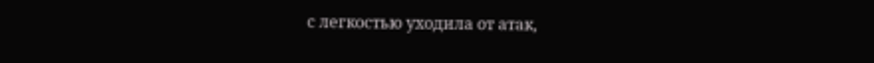с легкостью уходила от атак,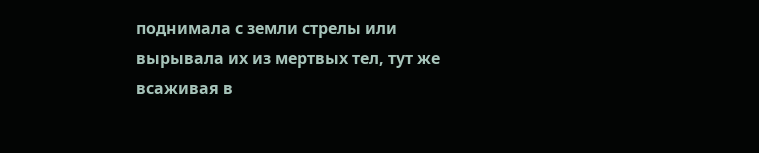поднимала с земли стрелы или вырывала их из мертвых тел, тут же всаживая в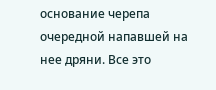основание черепа очередной напавшей на нее дряни. Все это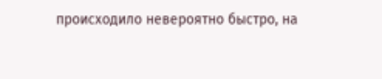происходило невероятно быстро, на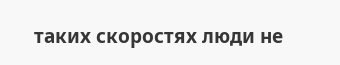таких скоростях люди не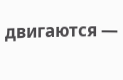двигаются —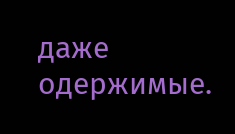даже одержимые.